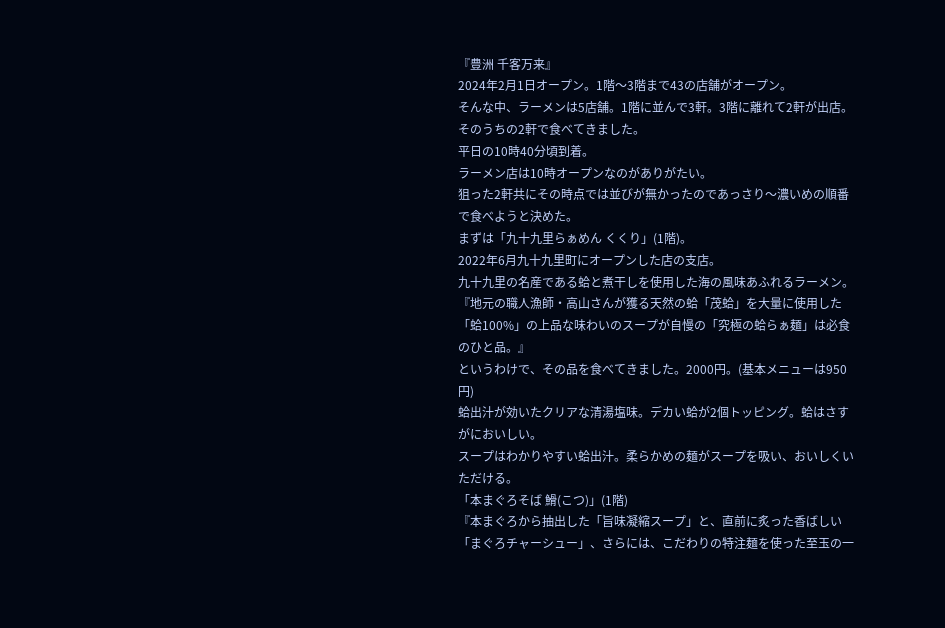『豊洲 千客万来』
2024年2月1日オープン。1階〜3階まで43の店舗がオープン。
そんな中、ラーメンは5店舗。1階に並んで3軒。3階に離れて2軒が出店。そのうちの2軒で食べてきました。
平日の10時40分頃到着。
ラーメン店は10時オープンなのがありがたい。
狙った2軒共にその時点では並びが無かったのであっさり〜濃いめの順番で食べようと決めた。
まずは「九十九里らぁめん くくり」(1階)。
2022年6月九十九里町にオープンした店の支店。
九十九里の名産である蛤と煮干しを使用した海の風味あふれるラーメン。
『地元の職人漁師・高山さんが獲る天然の蛤「茂蛤」を大量に使用した「蛤100%」の上品な味わいのスープが自慢の「究極の蛤らぁ麺」は必食のひと品。』
というわけで、その品を食べてきました。2000円。(基本メニューは950円)
蛤出汁が効いたクリアな清湯塩味。デカい蛤が2個トッピング。蛤はさすがにおいしい。
スープはわかりやすい蛤出汁。柔らかめの麺がスープを吸い、おいしくいただける。
「本まぐろそば 䱻(こつ)」(1階)
『本まぐろから抽出した「旨味凝縮スープ」と、直前に炙った香ばしい「まぐろチャーシュー」、さらには、こだわりの特注麺を使った至玉の一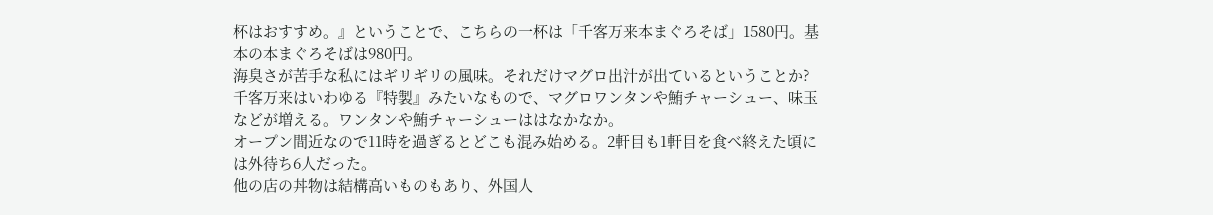杯はおすすめ。』ということで、こちらの一杯は「千客万来本まぐろそば」1580円。基本の本まぐろそばは980円。
海臭さが苦手な私にはギリギリの風味。それだけマグロ出汁が出ているということか?
千客万来はいわゆる『特製』みたいなもので、マグロワンタンや鮪チャーシュー、味玉などが増える。ワンタンや鮪チャーシューははなかなか。
オープン間近なので11時を過ぎるとどこも混み始める。2軒目も1軒目を食べ終えた頃には外待ち6人だった。
他の店の丼物は結構高いものもあり、外国人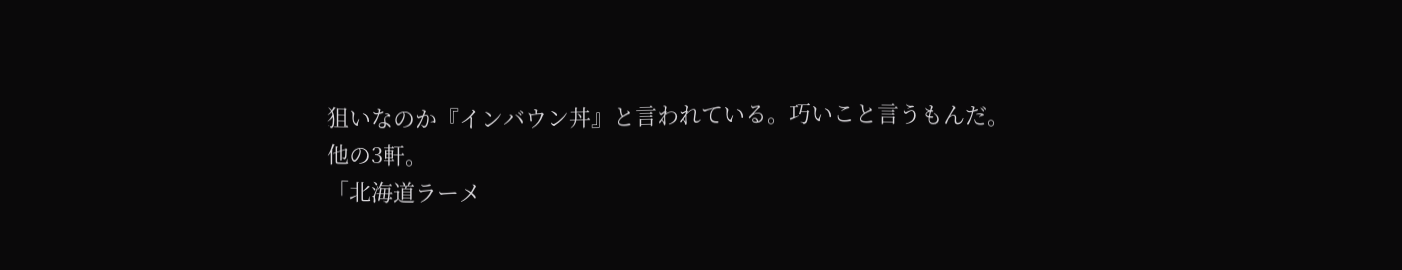狙いなのか『インバウン丼』と言われている。巧いこと言うもんだ。
他の3軒。
「北海道ラーメ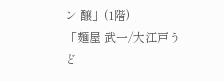ン 醸」(1階)
「麺屋 武一/大江戸うど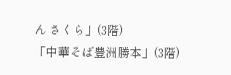ん さくら」(3階)
「中華そば豊洲勝本」(3階)